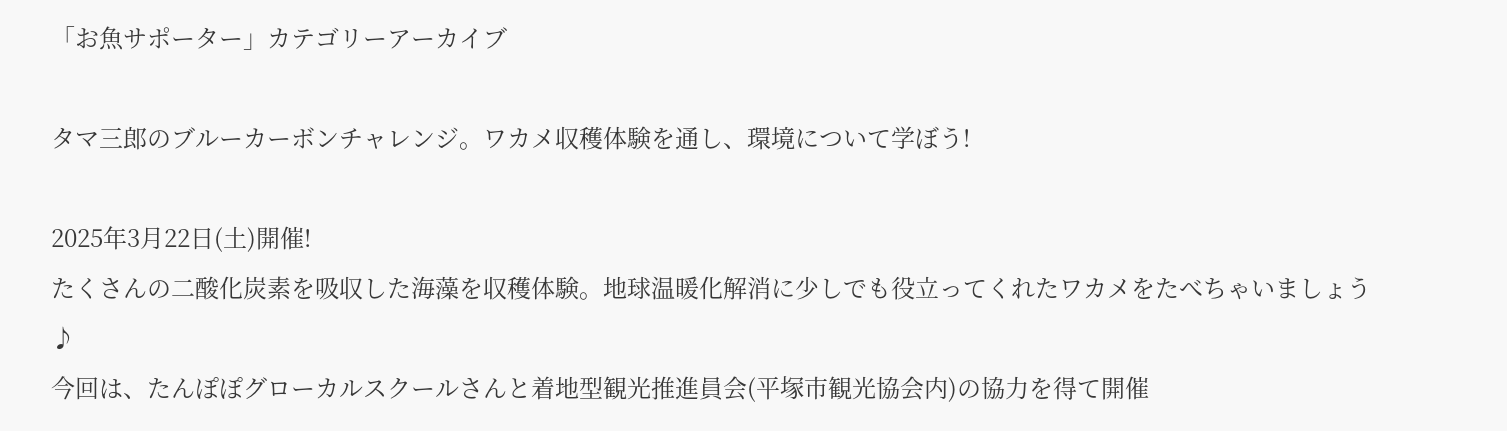「お魚サポーター」カテゴリーアーカイブ

タマ三郎のブルーカーボンチャレンジ。ワカメ収穫体験を通し、環境について学ぼう!

2025年3月22日(土)開催!
たくさんの二酸化炭素を吸収した海藻を収穫体験。地球温暖化解消に少しでも役立ってくれたワカメをたべちゃいましょう♪
今回は、たんぽぽグローカルスクールさんと着地型観光推進員会(平塚市観光協会内)の協力を得て開催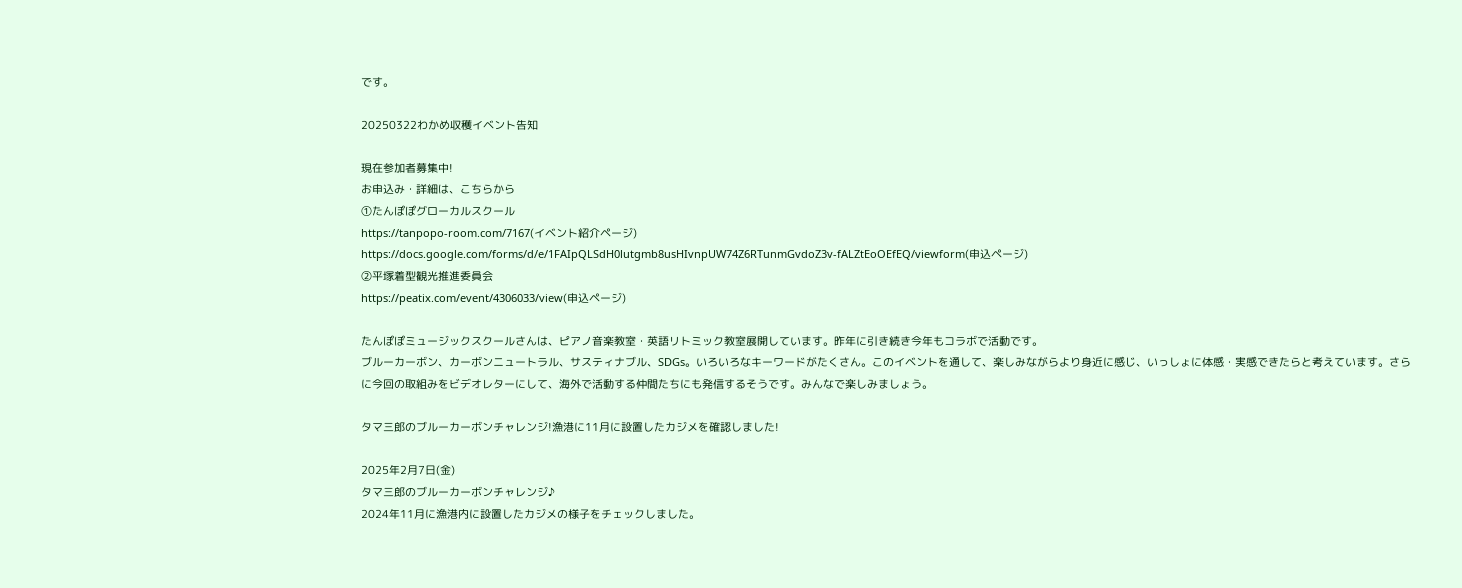です。

20250322わかめ収穫イベント告知

現在参加者募集中!
お申込み・詳細は、こちらから
①たんぽぽグローカルスクール
https://tanpopo-room.com/7167(イベント紹介ページ)
https://docs.google.com/forms/d/e/1FAIpQLSdH0lutgmb8usHIvnpUW74Z6RTunmGvdoZ3v-fALZtEoOEfEQ/viewform(申込ページ)
②平塚着型観光推進委員会
https://peatix.com/event/4306033/view(申込ページ)

たんぽぽミュージックスクールさんは、ピアノ音楽教室・英語リトミック教室展開しています。昨年に引き続き今年もコラボで活動です。
ブルーカーボン、カーボンニュートラル、サスティナブル、SDGs。いろいろなキーワードがたくさん。このイベントを通して、楽しみながらより身近に感じ、いっしょに体感・実感できたらと考えています。さらに今回の取組みをビデオレターにして、海外で活動する仲間たちにも発信するそうです。みんなで楽しみましょう。

タマ三郎のブルーカーボンチャレンジ!漁港に11月に設置したカジメを確認しました!

2025年2月7日(金)
タマ三郎のブルーカーボンチャレンジ♪
2024年11月に漁港内に設置したカジメの様子をチェックしました。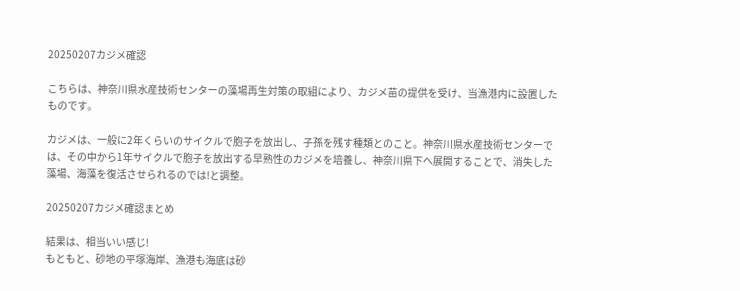20250207カジメ確認

こちらは、神奈川県水産技術センターの藻場再生対策の取組により、カジメ苗の提供を受け、当漁港内に設置したものです。

カジメは、一般に2年くらいのサイクルで胞子を放出し、子孫を残す種類とのこと。神奈川県水産技術センターでは、その中から1年サイクルで胞子を放出する早熟性のカジメを培養し、神奈川県下へ展開することで、消失した藻場、海藻を復活させられるのでは!と調整。

20250207カジメ確認まとめ

結果は、相当いい感じ!
もともと、砂地の平塚海岸、漁港も海底は砂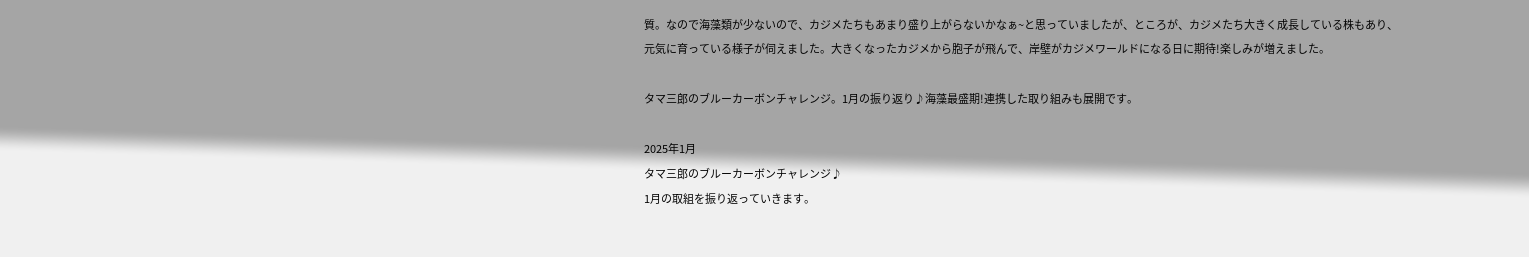質。なので海藻類が少ないので、カジメたちもあまり盛り上がらないかなぁ~と思っていましたが、ところが、カジメたち大きく成長している株もあり、元気に育っている様子が伺えました。大きくなったカジメから胞子が飛んで、岸壁がカジメワールドになる日に期待!楽しみが増えました。

タマ三郎のブルーカーボンチャレンジ。1月の振り返り♪海藻最盛期!連携した取り組みも展開です。

2025年1月
タマ三郎のブルーカーボンチャレンジ♪
1月の取組を振り返っていきます。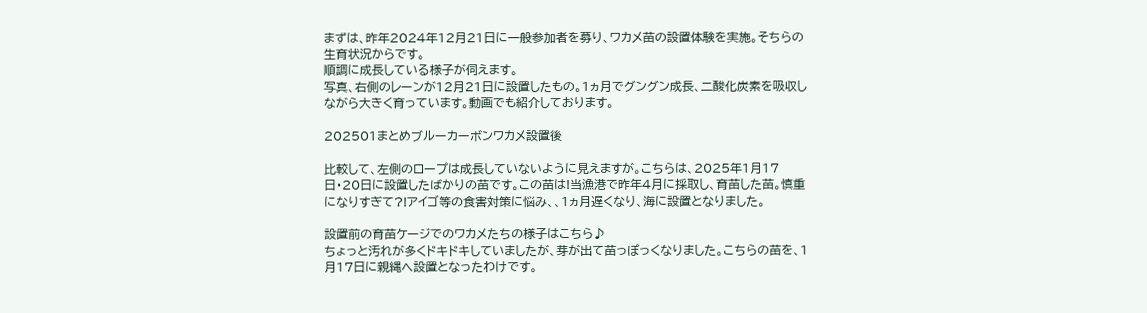まずは、昨年2024年12月21日に一般参加者を募り、ワカメ苗の設置体験を実施。そちらの生育状況からです。
順調に成長している様子が伺えます。
写真、右側のレーンが12月21日に設置したもの。1ヵ月でグングン成長、二酸化炭素を吸収しながら大きく育っています。動画でも紹介しております。

202501まとめブルーカーボンワカメ設置後

比較して、左側のロープは成長していないように見えますが。こちらは、2025年1月17日・20日に設置したばかりの苗です。この苗は!当漁港で昨年4月に採取し、育苗した苗。慎重になりすぎて?!アイゴ等の食害対策に悩み、、1ヵ月遅くなり、海に設置となりました。

設置前の育苗ケージでのワカメたちの様子はこちら♪
ちょっと汚れが多くドキドキしていましたが、芽が出て苗っぽっくなりました。こちらの苗を、1月17日に親縄へ設置となったわけです。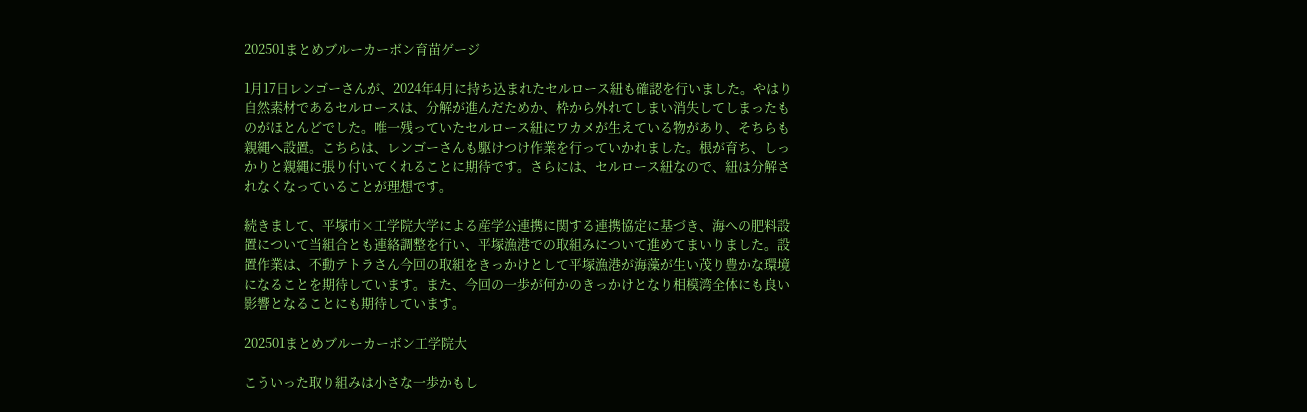202501まとめブルーカーボン育苗ゲージ

1月17日レンゴーさんが、2024年4月に持ち込まれたセルロース紐も確認を行いました。やはり自然素材であるセルロースは、分解が進んだためか、枠から外れてしまい消失してしまったものがほとんどでした。唯一残っていたセルロース紐にワカメが生えている物があり、そちらも親縄へ設置。こちらは、レンゴーさんも駆けつけ作業を行っていかれました。根が育ち、しっかりと親縄に張り付いてくれることに期待です。さらには、セルロース紐なので、紐は分解されなくなっていることが理想です。

続きまして、平塚市×工学院大学による産学公連携に関する連携協定に基づき、海への肥料設置について当組合とも連絡調整を行い、平塚漁港での取組みについて進めてまいりました。設置作業は、不動テトラさん今回の取組をきっかけとして平塚漁港が海藻が生い茂り豊かな環境になることを期待しています。また、今回の一歩が何かのきっかけとなり相模湾全体にも良い影響となることにも期待しています。

202501まとめブルーカーボン工学院大

こういった取り組みは小さな一歩かもし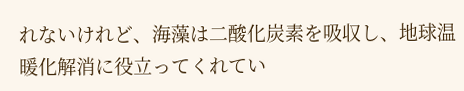れないけれど、海藻は二酸化炭素を吸収し、地球温暖化解消に役立ってくれてい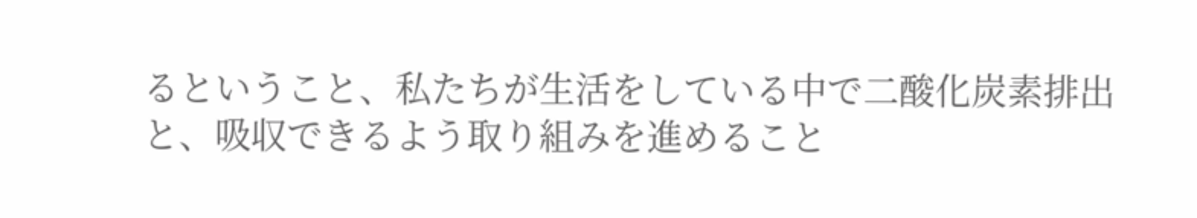るということ、私たちが生活をしている中で二酸化炭素排出と、吸収できるよう取り組みを進めること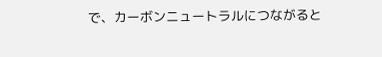で、カーボンニュートラルにつながると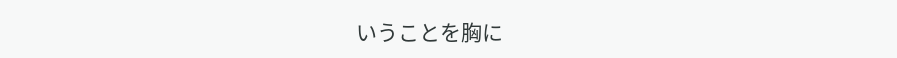いうことを胸に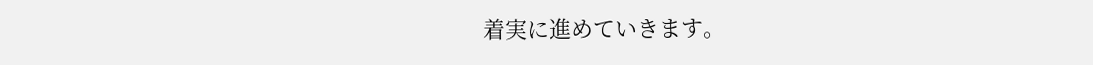着実に進めていきます。